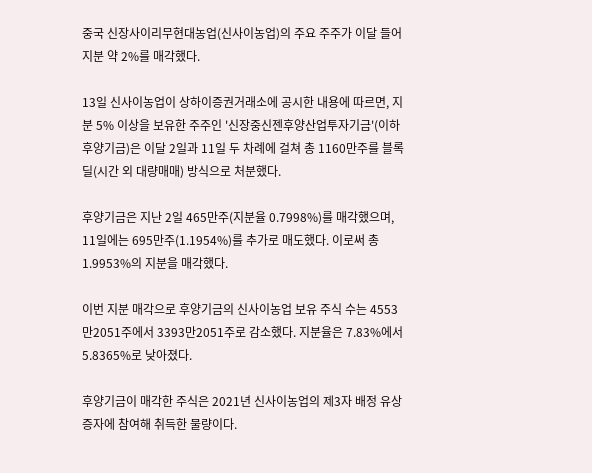중국 신장사이리무현대농업(신사이농업)의 주요 주주가 이달 들어 지분 약 2%를 매각했다.

13일 신사이농업이 상하이증권거래소에 공시한 내용에 따르면, 지분 5% 이상을 보유한 주주인 '신장중신젠후양산업투자기금'(이하 후양기금)은 이달 2일과 11일 두 차례에 걸쳐 총 1160만주를 블록딜(시간 외 대량매매) 방식으로 처분했다.

후양기금은 지난 2일 465만주(지분율 0.7998%)를 매각했으며, 11일에는 695만주(1.1954%)를 추가로 매도했다. 이로써 총 1.9953%의 지분을 매각했다.

이번 지분 매각으로 후양기금의 신사이농업 보유 주식 수는 4553만2051주에서 3393만2051주로 감소했다. 지분율은 7.83%에서 5.8365%로 낮아졌다.

후양기금이 매각한 주식은 2021년 신사이농업의 제3자 배정 유상증자에 참여해 취득한 물량이다.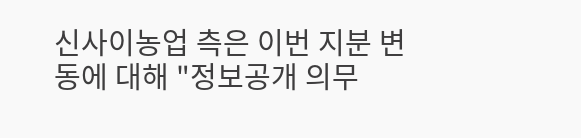신사이농업 측은 이번 지분 변동에 대해 "정보공개 의무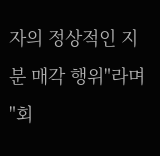자의 정상적인 지분 매각 행위"라며 "회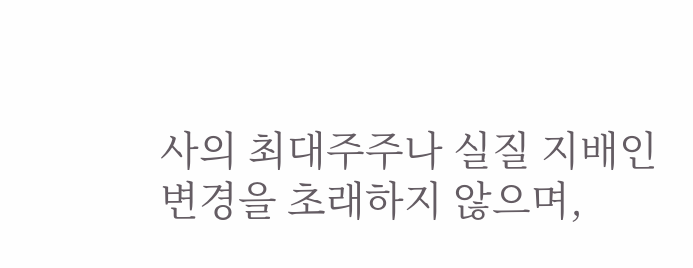사의 최대주주나 실질 지배인 변경을 초래하지 않으며,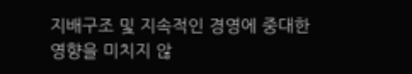지배구조 및 지속적인 경영에 중대한 영향을 미치지 않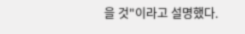을 것"이라고 설명했다.